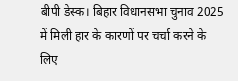बीपी डेस्क। बिहार विधानसभा चुनाव 2025 में मिली हार के कारणों पर चर्चा करने के लिए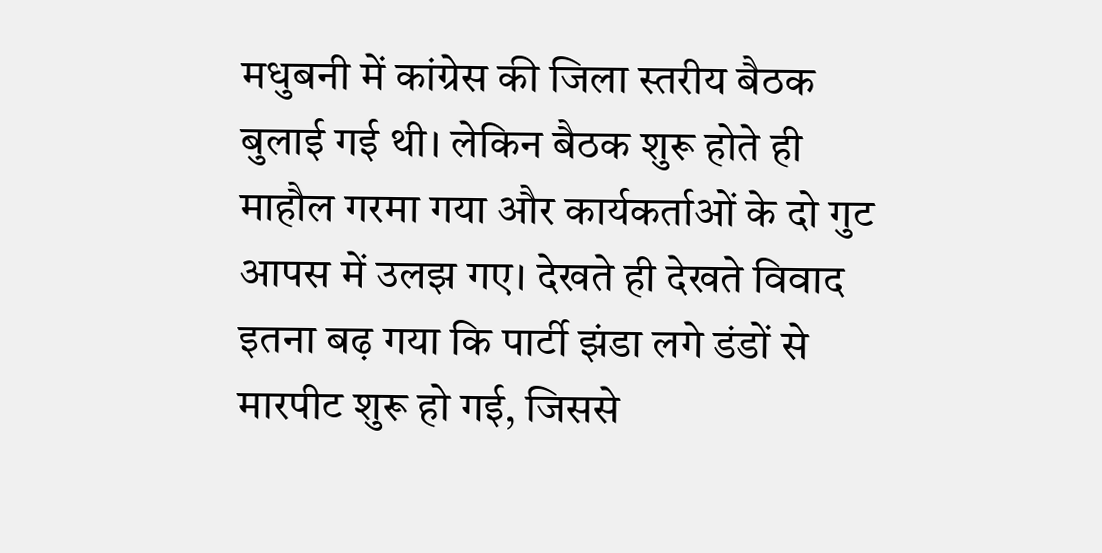मधुबनी में कांग्रेस की जिला स्तरीय बैठक बुलाई गई थी। लेकिन बैठक शुरू होते ही माहौल गरमा गया और कार्यकर्ताओं के दो गुट आपस में उलझ गए। देखते ही देखते विवाद इतना बढ़ गया कि पार्टी झंडा लगे डंडों से मारपीट शुरू हो गई, जिससे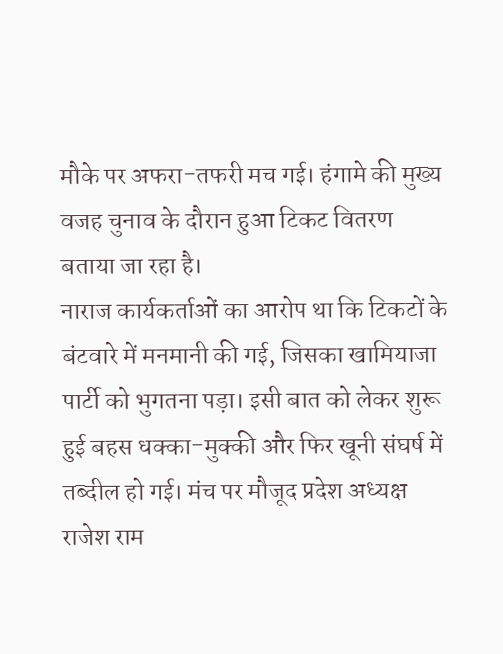मौके पर अफरा-तफरी मच गई। हंगामे की मुख्य वजह चुनाव के दौरान हुआ टिकट वितरण बताया जा रहा है।
नाराज कार्यकर्ताओं का आरोप था कि टिकटों के बंटवारे में मनमानी की गई, जिसका खामियाजा पार्टी को भुगतना पड़ा। इसी बात को लेकर शुरू हुई बहस धक्का-मुक्की और फिर खूनी संघर्ष में तब्दील हो गई। मंच पर मौजूद प्रदेश अध्यक्ष राजेश राम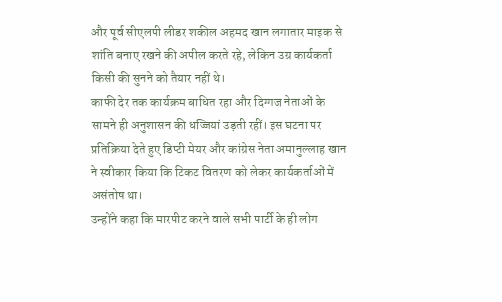और पूर्व सीएलपी लीडर शकील अहमद खान लगातार माइक से शांति बनाए रखने की अपील करते रहे, लेकिन उग्र कार्यकर्ता किसी की सुनने को तैयार नहीं थे।
काफी देर तक कार्यक्रम बाधित रहा और दिग्गज नेताओं के सामने ही अनुशासन की धज्जियां उड़ती रहीं। इस घटना पर प्रतिक्रिया देते हुए डिप्टी मेयर और कांग्रेस नेता अमानुल्लाह खान ने स्वीकार किया कि टिकट वितरण को लेकर कार्यकर्ताओं में असंतोष था।
उन्होंने कहा कि मारपीट करने वाले सभी पार्टी के ही लोग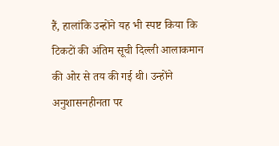हैं, हालांकि उन्होंने यह भी स्पष्ट किया कि टिकटों की अंतिम सूची दिल्ली आलाकमान की ओर से तय की गई थी। उन्होंने अनुशासनहीनता पर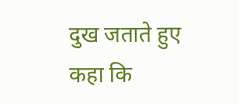दुख जताते हुए कहा कि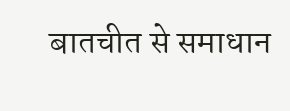बातचीत से समाधान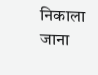निकाला जाना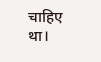चाहिए था।